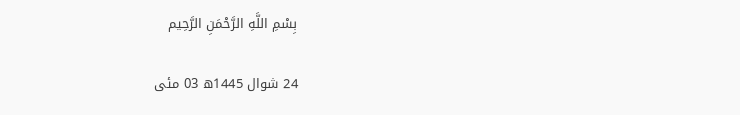بِسْمِ اللَّهِ الرَّحْمَنِ الرَّحِيم

24 شوال 1445ھ 03 مئی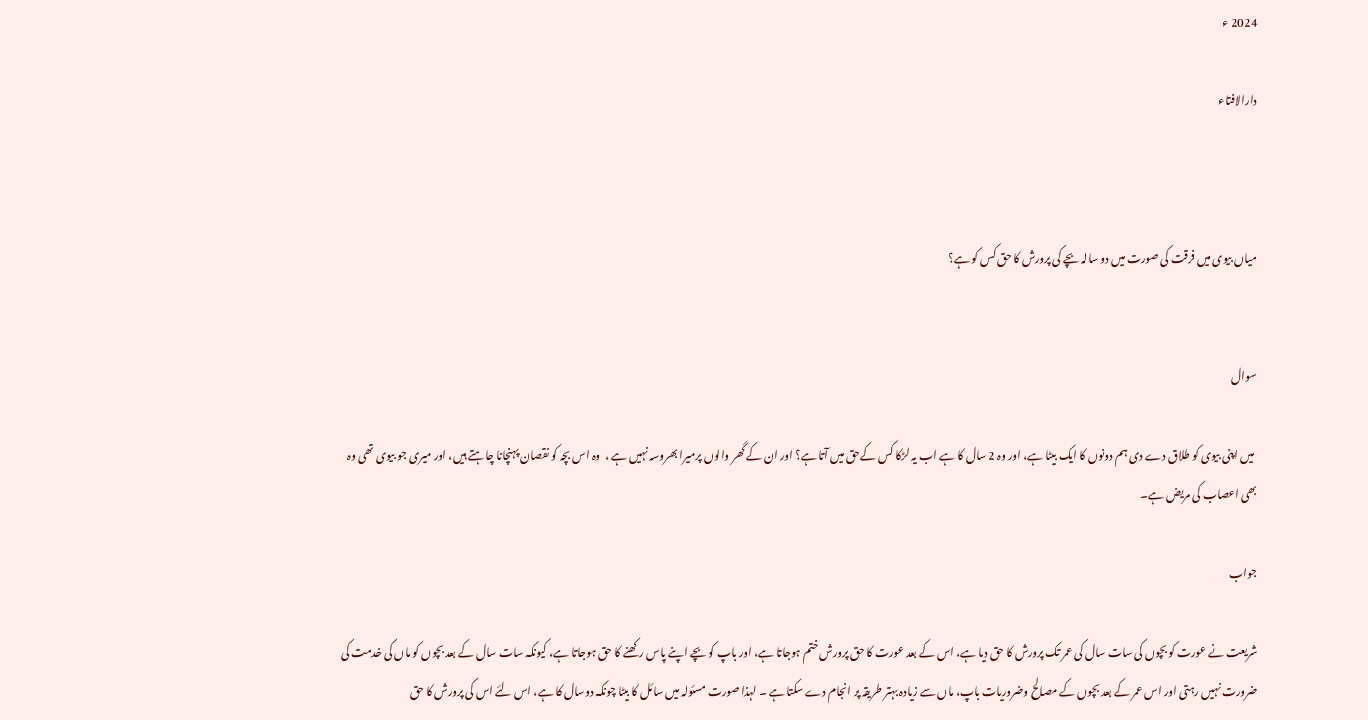2024 ء

دارالافتاء



میاں بیوی میں فرقت کی صورت میں دو سالہ بچے کی پرورش کا حق کس کو ہے؟


سوال

 میں اپنی بیوی کو طلاق دے دی ہم دونوں کا ایک بیٹا ہے، اور وہ 2 سال کا ہے اب یہ لڑکا کس کےحق میں آتا ہے؟ اور ان کے گھر والوں پرمیرا بھروسہ نہیں ہے ،  وہ اس بچہ کو نقصان پہنچانا چاہتے ہیں، اور میری جو بیوی تھی وہ بھی اعصاب کی مریض ہے۔

جواب

شریعت نے عورت کو بچوں کی سات سال کی عمر تک پرورش کا حق دیا ہے، اس کے بعد عورت کا حق پرورش ختم ہوجاتا ہے، اور باپ کو بچے اپنے پاس رکھنے کا حق ہوجاتا ہے، کیونکہ سات سال کے بعد بچوں کو ماں کی خدمت کی ضرورت نہیں رہتی اور اس عمر کے بعد بچوں کے مصالح وضروریات باپ، ماں سے زیادہ بہتر طریقہ پر انجام دے سکتا ہے ۔ لہذا صورت مسئولہ میں سائل کا بیٹا چونکہ دوسال کا ہے، اس لئے اس کی پرورش کا حق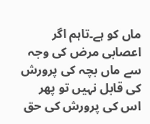ماں کو ہے۔تاہم اگر اعصابی مرض کی وجہ سے ماں بچہ کی پرورش کی قابل نہیں تو پھر اس کی پرورش کی حق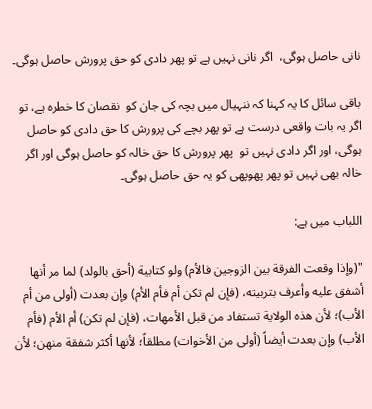نانی حاصل ہوگی،  اگر نانی نہیں ہے تو پھر دادی کو حق پرورش حاصل ہوگی۔

باقی سائل کا یہ کہنا کہ ننہیال میں بچہ کی جان کو  نقصان کا خطرہ ہے، تو  اگر یہ بات واقعی درست ہے تو پھر بچے کی پرورش کا حق دادی کو حاصل ہوگی، اور اگر دادی نہیں تو  پھر پرورش کا حق خالہ کو حاصل ہوگی اور اگر  خالہ بھی نہیں تو پھر پھوپھی کو یہ حق حاصل ہوگی۔

اللباب میں ہے:

"(وإذا وقعت الفرقة بين الزوجين فالأم) ولو كتابية (أحق بالولد) لما مر أنها أشفق عليه وأعرف بتربيته، (فإن لم تكن أم فأم الأم) وإن بعدت (أولى من أم الأب)؛ لأن هذه الولاية تستفاد من قبل الأمهات، (فإن لم تكن) أم الأم (فأم الأب) وإن بعدت أيضاً (أولى من الأخوات) مطلقاً؛ لأنها أكثر شفقة منهن؛ لأن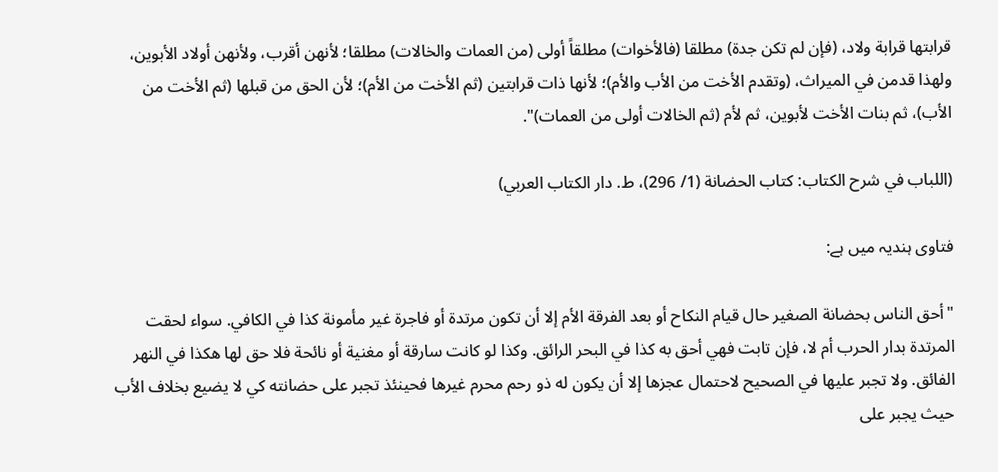قرابتها قرابة ولاد، (فإن لم تكن جدة) مطلقا (فالأخوات) مطلقاً أولى (من العمات والخالات) مطلقا؛ لأنهن أقرب، ولأنهن أولاد الأبوين، ولهذا قدمن في الميراث، (وتقدم الأخت من الأب والأم)؛ لأنها ذات قرابتين (ثم الأخت من الأم)؛ لأن الحق من قبلها (ثم الأخت من الأب)، ثم بنات الأخت لأبوين، ثم لأم (ثم الخالات أولى من العمات)".

(اللباب في شرح الكتاب: كتاب الحضانة (1/ 296)، ط. دار الكتاب العربي)

فتاوی ہندیہ میں ہے:

"أحق الناس بحضانة الصغير حال قيام النكاح أو بعد الفرقة الأم إلا أن تكون مرتدة أو فاجرة غير مأمونة كذا في الكافي. سواء لحقت المرتدة بدار الحرب أم لا، فإن تابت فهي أحق به كذا في البحر الرائق. وكذا لو كانت سارقة أو مغنية أو نائحة فلا حق لها هكذا في النهر الفائق. ولا تجبر عليها في الصحيح لاحتمال عجزها إلا أن يكون له ذو رحم محرم غيرها فحينئذ تجبر على حضانته كي لا يضيع بخلاف الأب حيث يجبر على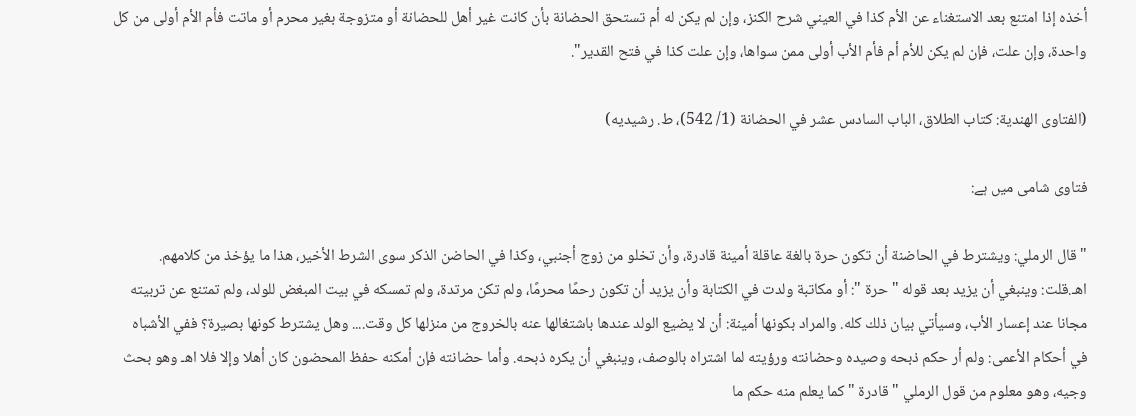أخذه إذا امتنع بعد الاستغناء عن الأم كذا في العيني شرح الكنز، وإن لم يكن له أم تستحق الحضانة بأن كانت غير أهل للحضانة أو متزوجة بغير محرم أو ماتت فأم الأم أولى من كل واحدة، وإن علت، فإن لم يكن للأم أم فأم الأب أولى ممن سواها، وإن علت كذا في فتح القدير".

(الفتاوى الهندية: كتاب الطلاق، الباب السادس عشر في الحضانة (1/ 542)، ط. رشيديه)

فتاوی شامی میں ہے:

"قال الرملي: ويشترط في الحاضنة أن تكون حرة بالغة عاقلة أمينة قادرة، وأن تخلو من زوج أجنبي، وكذا في الحاضن الذكر سوى الشرط الأخير، هذا ما يؤخذ من كلامهم. اهـ.قلت: وينبغي أن يزيد بعد قوله " حرة ": أو مكاتبة ولدت في الكتابة وأن يزيد أن تكون رحمًا محرمًا، ولم تكن مرتدة، ولم تمسكه في بيت المبغض للولد، ولم تمتنع عن تربيته مجانا عند إعسار الأب، وسيأتي بيان ذلك كله. والمراد بكونها أمينة: أن لا يضيع الولد عندها باشتغالها عنه بالخروج من منزلها كل وقت.... وهل يشترط كونها بصيرة؟ ففي الأشباه في أحكام الأعمى: ولم أر حكم ذبحه وصيده وحضانته ورؤيته لما اشتراه بالوصف، وينبغي أن يكره ذبحه. وأما حضانته فإن أمكنه حفظ المحضون كان أهلا وإلا فلا اهـ وهو بحث وجيه، وهو معلوم من قول الرملي " قادرة " كما يعلم منه حكم ما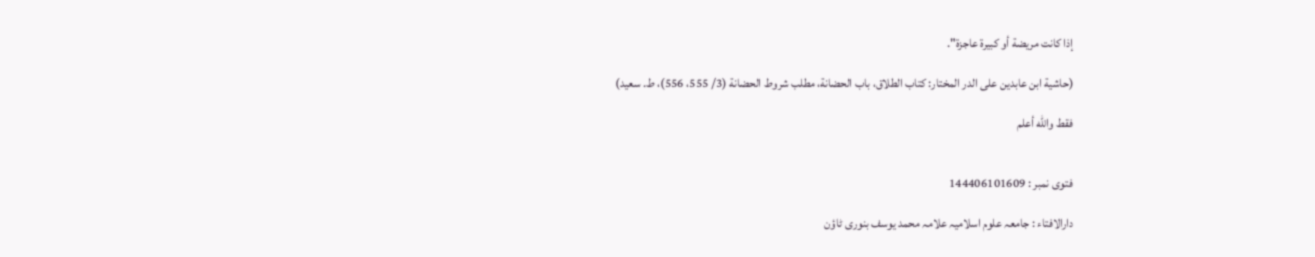إذا كانت مريضة أو كبيرة عاجزة".

(حاشية ابن عابدين على الدر المختار: كتاب الطلاق، باب الحضانة، مطلب شروط الحضانة (3/ 555، 556)، ط. سعيد)

فقط والله أعلم


فتوی نمبر : 144406101609

دارالافتاء : جامعہ علوم اسلامیہ علامہ محمد یوسف بنوری ٹاؤن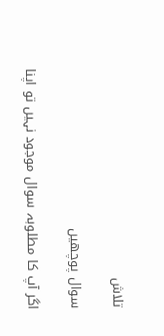تلاش

سوال پوچھیں

اگر آپ کا مطلوبہ سوال موجود نہیں تو اپنا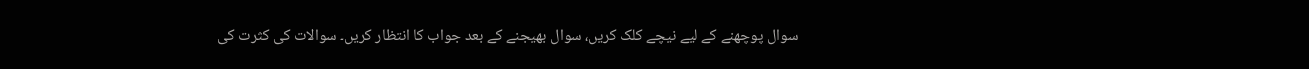سوال پوچھنے کے لیے نیچے کلک کریں، سوال بھیجنے کے بعد جواب کا انتظار کریں۔ سوالات کی کثرت کی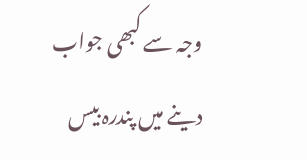وجہ سے کبھی جواب دینے میں پندرہ بیس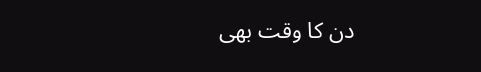دن کا وقت بھی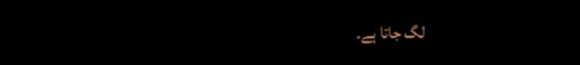لگ جاتا ہے۔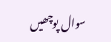سوال پوچھیں